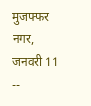मुजफ्फर नगर, जनवरी 11 --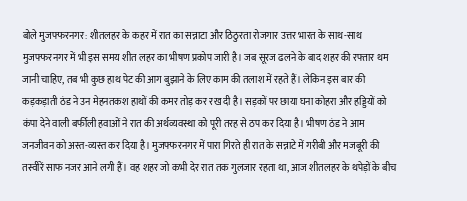बोले मुजफ्फरनगर: शीतलहर के कहर में रात का सन्नाटा और ठिठुरता रोजगार उत्तर भारत के साथ-साथ मुजफ्फरनगर में भी इस समय शीत लहर का भीषण प्रकोप जारी है। जब सूरज ढलने के बाद शहर की रफ्तार थम जानी चाहिए, तब भी कुछ हाथ पेट की आग बुझाने के लिए काम की तलाश में रहते हैं। लेकिन इस बार की कड़कड़ाती ठंड ने उन मेहनतकश हाथों की कमर तोड़ कर रख दी है। सड़कों पर छाया घना कोहरा और हड्डियों को कंपा देने वाली बर्फीली हवाओं ने रात की अर्थव्यवस्था को पूरी तरह से ठप कर दिया है। भीषण ठंड ने आम जनजीवन को अस्त-व्यस्त कर दिया है। मुजफ्फरनगर में पारा गिरते ही रात के सन्नाटे में गरीबी और मजबूरी की तस्वीरें साफ नजर आने लगी हैं। वह शहर जो कभी देर रात तक गुलजार रहता था, आज शीतलहर के थपेड़ों के बीच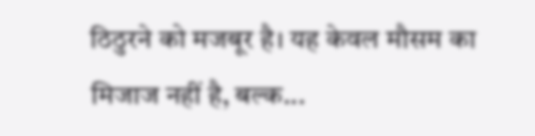ठिठुरने को मजबूर है। यह केवल मौसम का मिजाज नहीं है, बल्क...